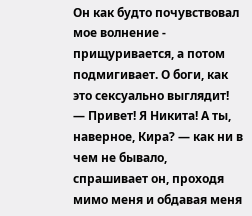Он как будто почувствовал мое волнение - прищуривается, а потом подмигивает. О боги, как это сексуально выглядит!
— Привет! Я Никита! А ты, наверное, Кира? — как ни в чем не бывало, спрашивает он, проходя мимо меня и обдавая меня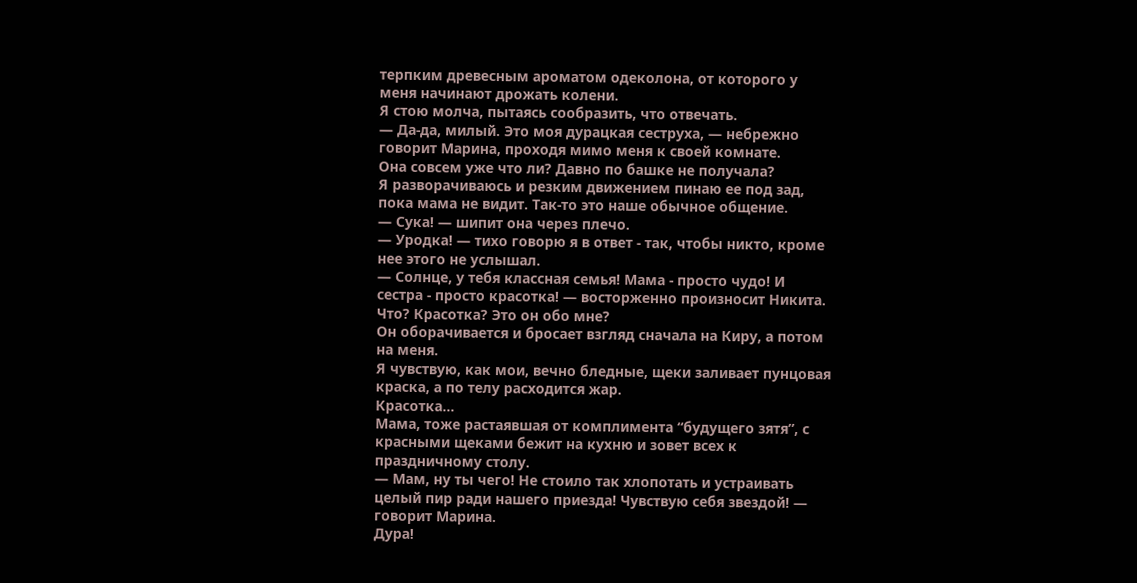терпким древесным ароматом одеколона, от которого у меня начинают дрожать колени.
Я стою молча, пытаясь сообразить, что отвечать.
— Да-да, милый. Это моя дурацкая сеструха, — небрежно говорит Марина, проходя мимо меня к своей комнате.
Она совсем уже что ли? Давно по башке не получала?
Я разворачиваюсь и резким движением пинаю ее под зад, пока мама не видит. Так-то это наше обычное общение.
— Сука! — шипит она через плечо.
— Уродка! — тихо говорю я в ответ - так, чтобы никто, кроме нее этого не услышал.
— Солнце, у тебя классная семья! Мама - просто чудо! И сестра - просто красотка! — восторженно произносит Никита.
Что? Красотка? Это он обо мне?
Он оборачивается и бросает взгляд сначала на Киру, а потом на меня.
Я чувствую, как мои, вечно бледные, щеки заливает пунцовая краска, а по телу расходится жар.
Красотка…
Мама, тоже растаявшая от комплимента “будущего зятя”, с красными щеками бежит на кухню и зовет всех к праздничному столу.
— Мам, ну ты чего! Не стоило так хлопотать и устраивать целый пир ради нашего приезда! Чувствую себя звездой! — говорит Марина.
Дура!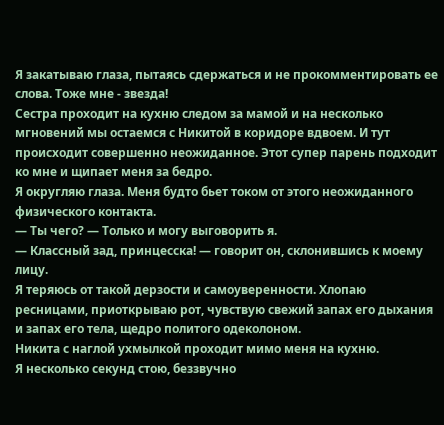Я закатываю глаза, пытаясь сдержаться и не прокомментировать ее слова. Тоже мне - звезда!
Сестра проходит на кухню следом за мамой и на несколько мгновений мы остаемся с Никитой в коридоре вдвоем. И тут происходит совершенно неожиданное. Этот супер парень подходит ко мне и щипает меня за бедро.
Я округляю глаза. Меня будто бьет током от этого неожиданного физического контакта.
— Ты чего? — Только и могу выговорить я.
— Классный зад, принцесска! — говорит он, склонившись к моему лицу.
Я теряюсь от такой дерзости и самоуверенности. Хлопаю ресницами, приоткрываю рот, чувствую свежий запах его дыхания и запах его тела, щедро политого одеколоном.
Никита с наглой ухмылкой проходит мимо меня на кухню.
Я несколько секунд стою, беззвучно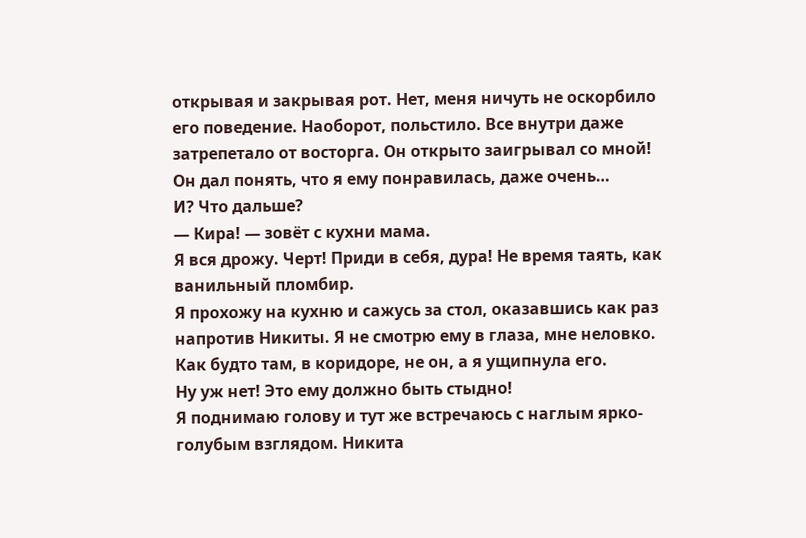открывая и закрывая рот. Нет, меня ничуть не оскорбило его поведение. Наоборот, польстило. Все внутри даже затрепетало от восторга. Он открыто заигрывал со мной! Он дал понять, что я ему понравилась, даже очень…
И? Что дальше?
— Кира! — зовёт с кухни мама.
Я вся дрожу. Черт! Приди в себя, дура! Не время таять, как ванильный пломбир.
Я прохожу на кухню и сажусь за стол, оказавшись как раз напротив Никиты. Я не смотрю ему в глаза, мне неловко. Как будто там, в коридоре, не он, а я ущипнула его.
Ну уж нет! Это ему должно быть стыдно!
Я поднимаю голову и тут же встречаюсь с наглым ярко-голубым взглядом. Никита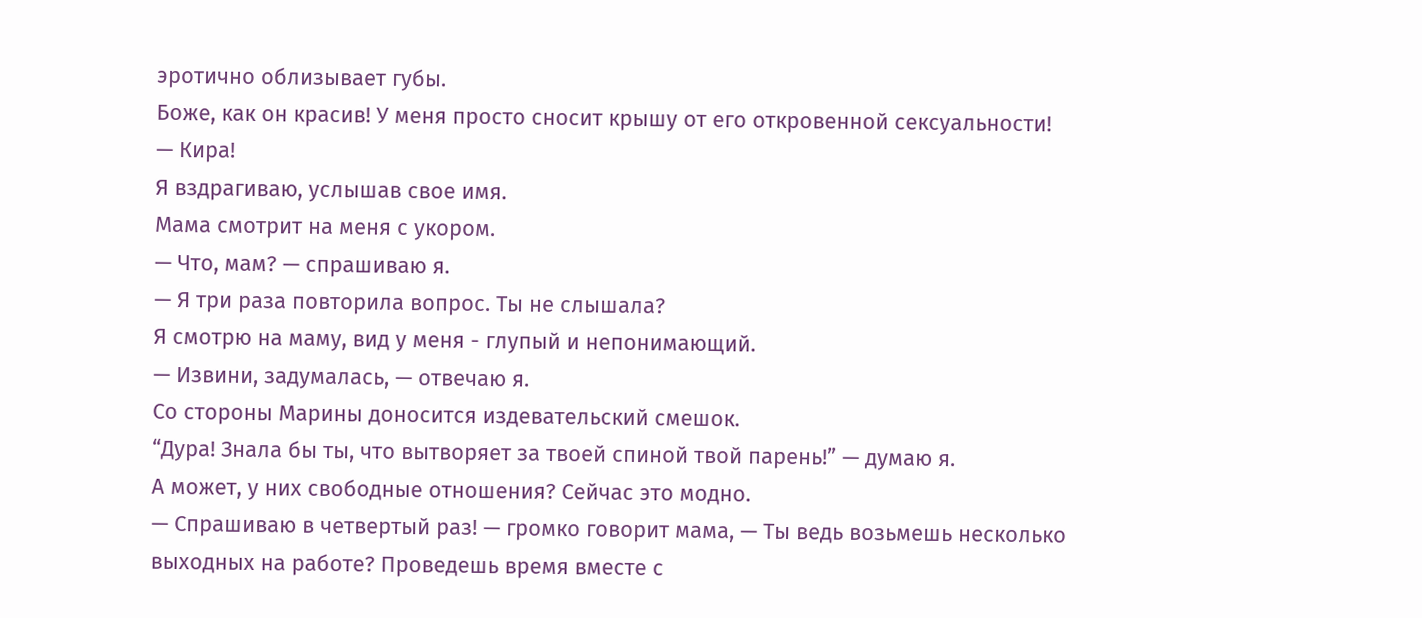эротично облизывает губы.
Боже, как он красив! У меня просто сносит крышу от его откровенной сексуальности!
— Кира!
Я вздрагиваю, услышав свое имя.
Мама смотрит на меня с укором.
— Что, мам? — спрашиваю я.
— Я три раза повторила вопрос. Ты не слышала?
Я смотрю на маму, вид у меня - глупый и непонимающий.
— Извини, задумалась, — отвечаю я.
Со стороны Марины доносится издевательский смешок.
“Дура! Знала бы ты, что вытворяет за твоей спиной твой парень!” — думаю я.
А может, у них свободные отношения? Сейчас это модно.
— Спрашиваю в четвертый раз! — громко говорит мама, — Ты ведь возьмешь несколько выходных на работе? Проведешь время вместе с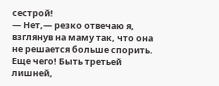сестрой!
— Нет,— резко отвечаю я, взглянув на маму так, что она не решается больше спорить.
Еще чего! Быть третьей лишней,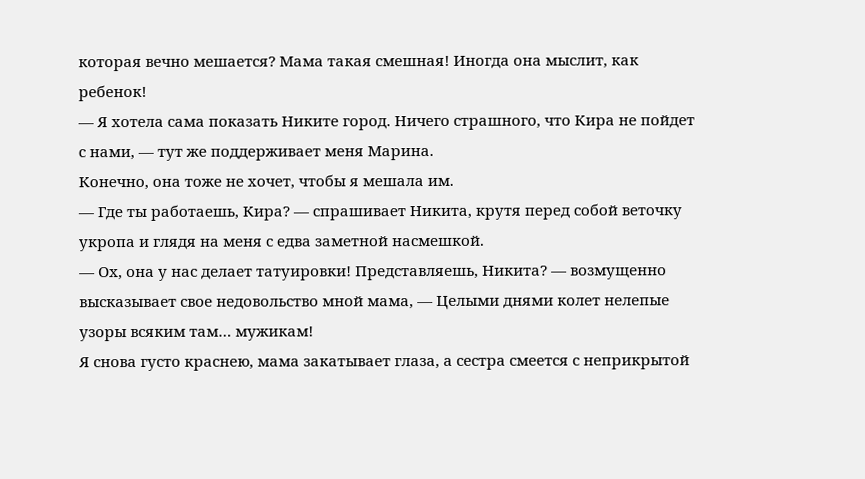которая вечно мешается? Мама такая смешная! Иногда она мыслит, как ребенок!
— Я хотела сама показать Никите город. Ничего страшного, что Кира не пойдет с нами, — тут же поддерживает меня Марина.
Конечно, она тоже не хочет, чтобы я мешала им.
— Где ты работаешь, Кира? — спрашивает Никита, крутя перед собой веточку укропа и глядя на меня с едва заметной насмешкой.
— Ох, она у нас делает татуировки! Представляешь, Никита? — возмущенно высказывает свое недовольство мной мама, — Целыми днями колет нелепые узоры всяким там… мужикам!
Я снова густо краснею, мама закатывает глаза, а сестра смеется с неприкрытой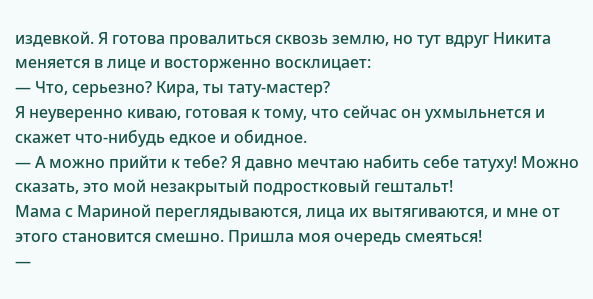издевкой. Я готова провалиться сквозь землю, но тут вдруг Никита меняется в лице и восторженно восклицает:
— Что, серьезно? Кира, ты тату-мастер?
Я неуверенно киваю, готовая к тому, что сейчас он ухмыльнется и скажет что-нибудь едкое и обидное.
— А можно прийти к тебе? Я давно мечтаю набить себе татуху! Можно сказать, это мой незакрытый подростковый гештальт!
Мама с Мариной переглядываются, лица их вытягиваются, и мне от этого становится смешно. Пришла моя очередь смеяться!
—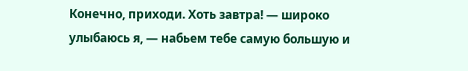Конечно, приходи. Хоть завтра! — широко улыбаюсь я, — набьем тебе самую большую и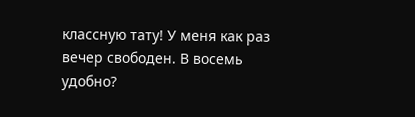классную тату! У меня как раз вечер свободен. В восемь удобно?